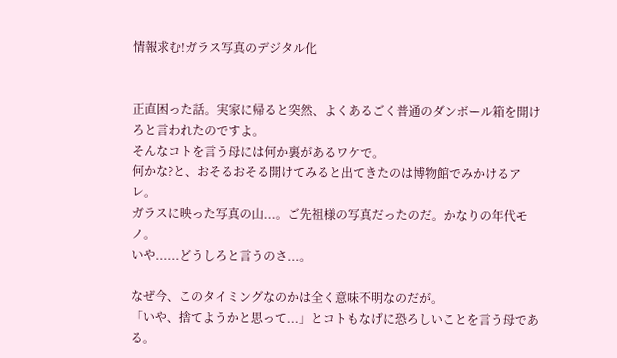情報求む!ガラス写真のデジタル化


正直困った話。実家に帰ると突然、よくあるごく普通のダンボール箱を開けろと言われたのですよ。
そんなコトを言う母には何か裏があるワケで。
何かな?と、おそるおそる開けてみると出てきたのは博物館でみかけるアレ。
ガラスに映った写真の山...。ご先祖様の写真だったのだ。かなりの年代モノ。
いや......どうしろと言うのさ...。

なぜ今、このタイミングなのかは全く意味不明なのだが。
「いや、捨てようかと思って...」とコトもなげに恐ろしいことを言う母である。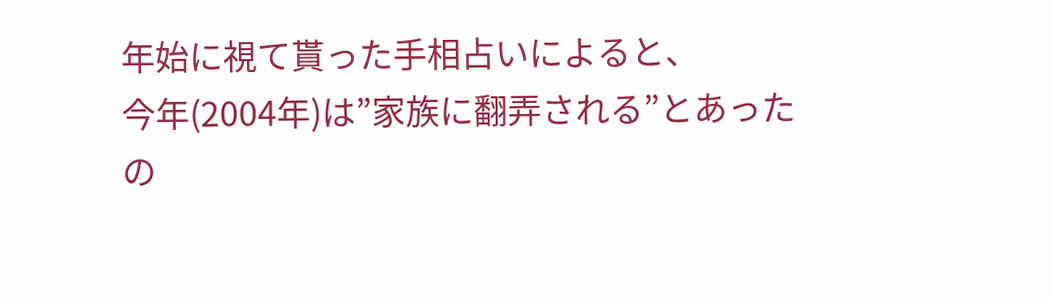年始に視て貰った手相占いによると、
今年(2004年)は”家族に翻弄される”とあったの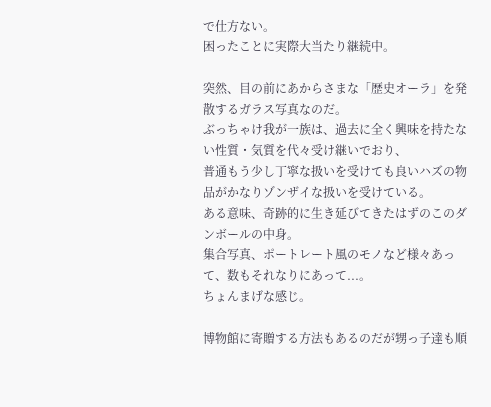で仕方ない。
困ったことに実際大当たり継続中。

突然、目の前にあからさまな「歴史オーラ」を発散するガラス写真なのだ。
ぶっちゃけ我が一族は、過去に全く興味を持たない性質・気質を代々受け継いでおり、
普通もう少し丁寧な扱いを受けても良いハズの物品がかなりゾンザイな扱いを受けている。
ある意味、奇跡的に生き延びてきたはずのこのダンボールの中身。
集合写真、ポートレート風のモノなど様々あって、数もそれなりにあって...。
ちょんまげな感じ。

博物館に寄贈する方法もあるのだが甥っ子達も順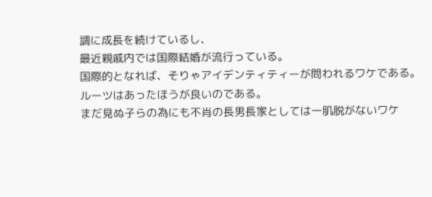調に成長を続けているし、
最近親戚内では国際結婚が流行っている。
国際的となれば、そりゃアイデンティティーが問われるワケである。
ルーツはあったほうが良いのである。
まだ見ぬ子らの為にも不肖の長男長家としては一肌脱がないワケ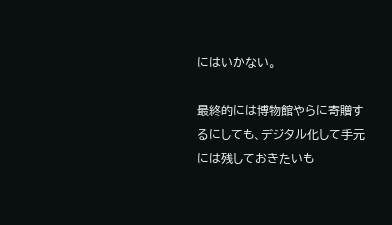にはいかない。

最終的には博物館やらに寄贈するにしても、デジタル化して手元には残しておきたいも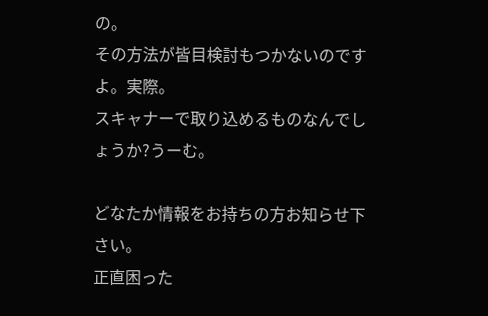の。
その方法が皆目検討もつかないのですよ。実際。
スキャナーで取り込めるものなんでしょうか?うーむ。

どなたか情報をお持ちの方お知らせ下さい。
正直困った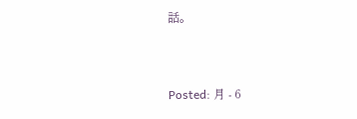話。


Posted: 月 - 6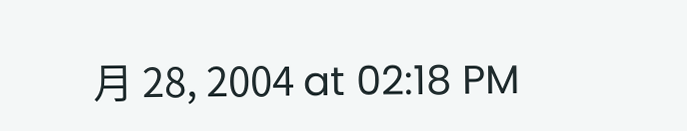月 28, 2004 at 02:18 PM